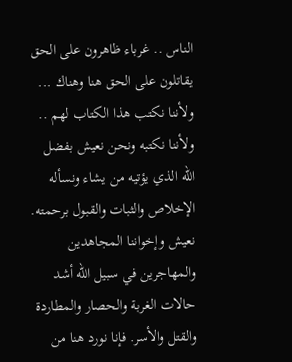الناس .. غرباء ظاهرون على الحق يقاتلون على الحق هنا وهناك ... ولأننا نكتب هذا الكتاب لهم ..
ولأننا نكتبه ونحن نعيش بفضل الله الذي يؤتيه من يشاء ونسأله الإخلاص والثبات والقبول برحمته. نعيش وإخواننا المجاهدين والمهاجرين في سبيل الله أشد حالات الغربة والحصار والمطاردة والقتل والأسر. فإنا نورد هنا من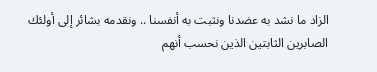الزاد ما نشد به عضدنا ونثبت به أنفسنا .. ونقدمه بشائر إلى أولئك الصابرين الثابتين الذين نحسب أنهم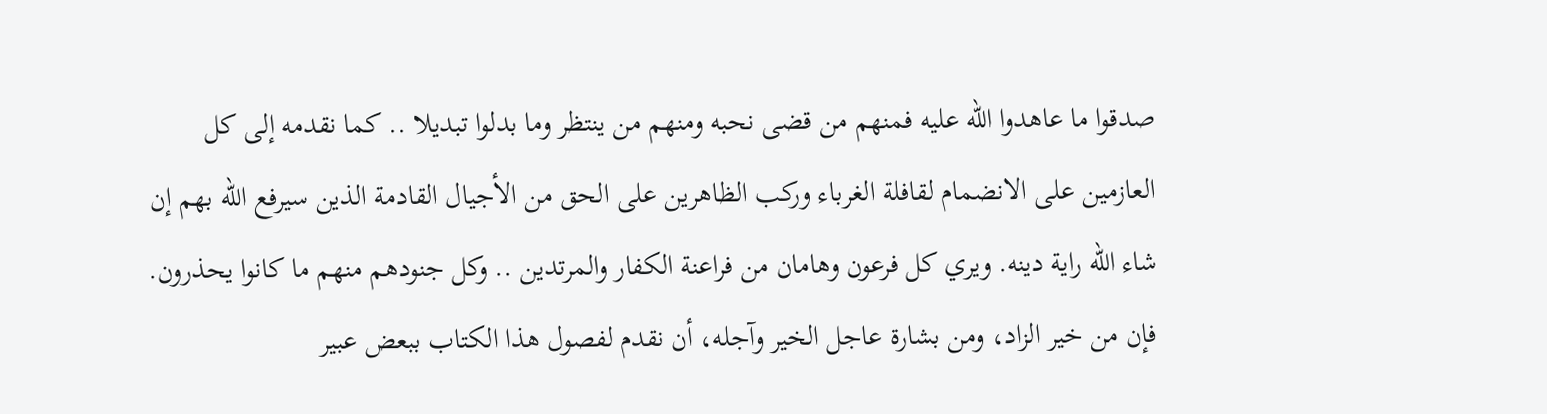صدقوا ما عاهدوا الله عليه فمنهم من قضى نحبه ومنهم من ينتظر وما بدلوا تبديلا .. كما نقدمه إلى كل العازمين على الانضمام لقافلة الغرباء وركب الظاهرين على الحق من الأجيال القادمة الذين سيرفع الله بهم إن شاء الله راية دينه. ويري كل فرعون وهامان من فراعنة الكفار والمرتدين .. وكل جنودهم منهم ما كانوا يحذرون.
فإن من خير الزاد، ومن بشارة عاجل الخير وآجله، أن نقدم لفصول هذا الكتاب ببعض عبير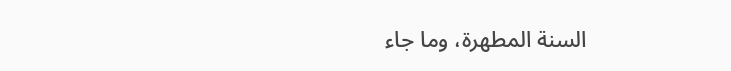السنة المطهرة، وما جاء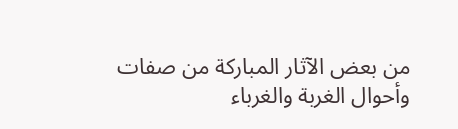من بعض الآثار المباركة من صفات وأحوال الغربة والغرباء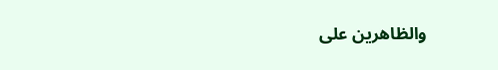والظاهرين على